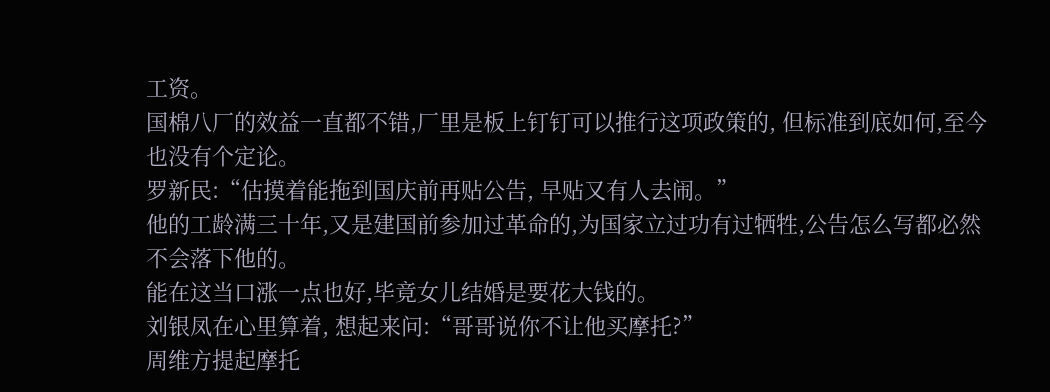工资。
国棉八厂的效益一直都不错,厂里是板上钉钉可以推行这项政策的, 但标准到底如何,至今也没有个定论。
罗新民:“估摸着能拖到国庆前再贴公告, 早贴又有人去闹。”
他的工龄满三十年,又是建国前参加过革命的,为国家立过功有过牺牲,公告怎么写都必然不会落下他的。
能在这当口涨一点也好,毕竟女儿结婚是要花大钱的。
刘银凤在心里算着, 想起来问:“哥哥说你不让他买摩托?”
周维方提起摩托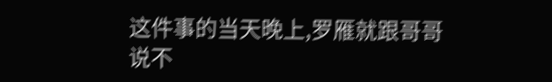这件事的当天晚上,罗雁就跟哥哥说不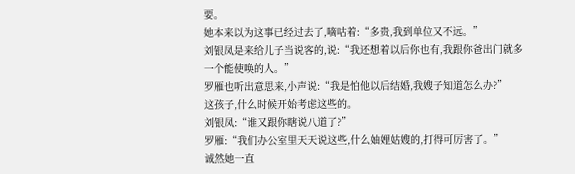要。
她本来以为这事已经过去了,嘀咕着:“多贵,我到单位又不远。”
刘银凤是来给儿子当说客的,说:“我还想着以后你也有,我跟你爸出门就多一个能使唤的人。”
罗雁也听出意思来,小声说:“我是怕他以后结婚,我嫂子知道怎么办?”
这孩子,什么时候开始考虑这些的。
刘银凤:“谁又跟你瞎说八道了?”
罗雁:“我们办公室里天天说这些,什么妯娌姑嫂的,打得可厉害了。”
诚然她一直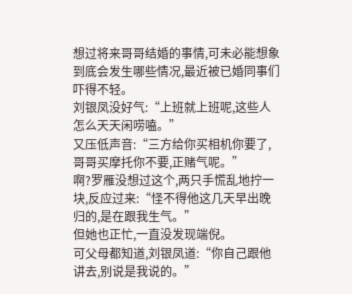想过将来哥哥结婚的事情,可未必能想象到底会发生哪些情况,最近被已婚同事们吓得不轻。
刘银凤没好气:“上班就上班呢,这些人怎么天天闲唠嗑。”
又压低声音:“三方给你买相机你要了,哥哥买摩托你不要,正赌气呢。”
啊?罗雁没想过这个,两只手慌乱地拧一块,反应过来:“怪不得他这几天早出晚归的,是在跟我生气。”
但她也正忙,一直没发现端倪。
可父母都知道,刘银凤道:“你自己跟他讲去,别说是我说的。”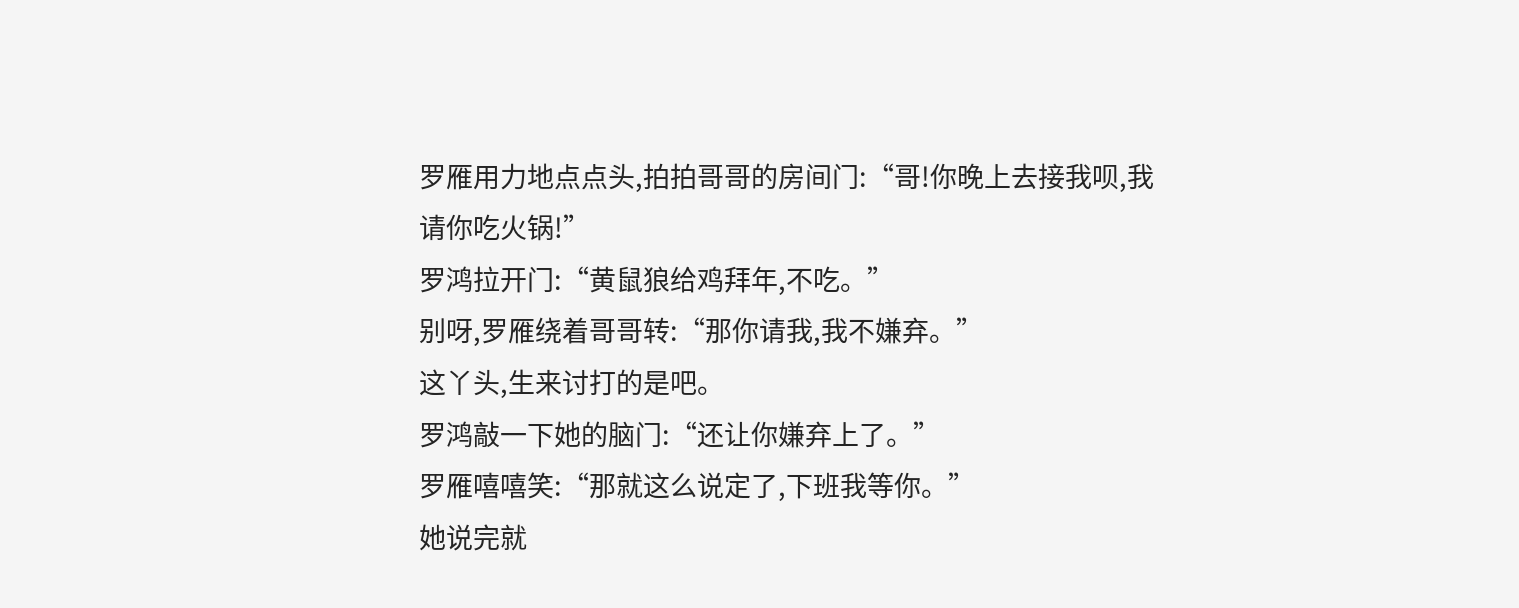罗雁用力地点点头,拍拍哥哥的房间门:“哥!你晚上去接我呗,我请你吃火锅!”
罗鸿拉开门:“黄鼠狼给鸡拜年,不吃。”
别呀,罗雁绕着哥哥转:“那你请我,我不嫌弃。”
这丫头,生来讨打的是吧。
罗鸿敲一下她的脑门:“还让你嫌弃上了。”
罗雁嘻嘻笑:“那就这么说定了,下班我等你。”
她说完就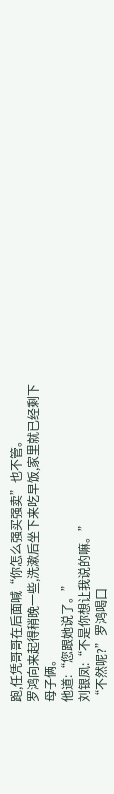跑,任凭哥哥在后面喊“你怎么强买强卖”也不管。
罗鸿向来起得稍晚一些,洗漱后坐下来吃早饭,家里就已经剩下母子俩。
他道:“您跟她说了。”
刘银凤:“不是你想让我说的嘛。”
“不然呢?”罗鸿喝口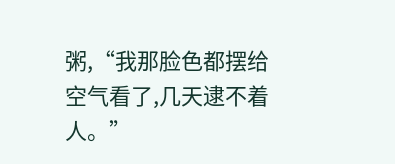粥,“我那脸色都摆给空气看了,几天逮不着人。”